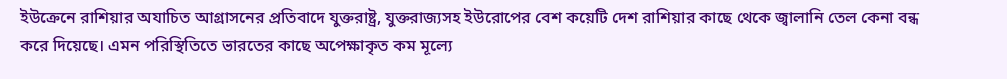ইউক্রেনে রাশিয়ার অযাচিত আগ্রাসনের প্রতিবাদে যুক্তরাষ্ট্র, যুক্তরাজ্যসহ ইউরোপের বেশ কয়েটি দেশ রাশিয়ার কাছে থেকে জ্বালানি তেল কেনা বন্ধ করে দিয়েছে। এমন পরিস্থিতিতে ভারতের কাছে অপেক্ষাকৃত কম মূল্যে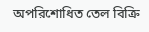অপরিশোধিত তেল বিক্রি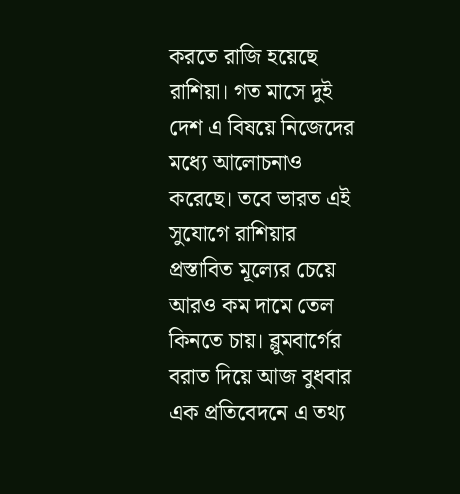করতে রাজি হয়েছে রাশিয়া। গত মাসে দুই দেশ এ বিষয়ে নিজেদের মধ্যে আলোচনাও করেছে। তবে ভারত এই সুযোগে রাশিয়ার প্রস্তাবিত মূল্যের চেয়ে আরও কম দামে তেল কিনতে চায়। ব্লুমবার্গের বরাত দিয়ে আজ বুধবার এক প্রতিবেদনে এ তথ্য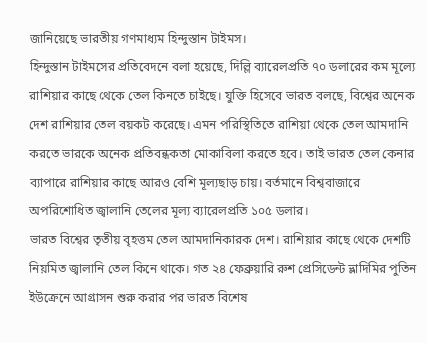জানিয়েছে ভারতীয় গণমাধ্যম হিন্দুস্তান টাইমস।
হিন্দুস্তান টাইমসের প্রতিবেদনে বলা হয়েছে, দিল্লি ব্যারেলপ্রতি ৭০ ডলারের কম মূল্যে রাশিয়ার কাছে থেকে তেল কিনতে চাইছে। যুক্তি হিসেবে ভারত বলছে, বিশ্বের অনেক দেশ রাশিয়ার তেল বয়কট করেছে। এমন পরিস্থিতিতে রাশিয়া থেকে তেল আমদানি করতে ভারকে অনেক প্রতিবন্ধকতা মোকাবিলা করতে হবে। তাই ভারত তেল কেনার ব্যাপারে রাশিয়ার কাছে আরও বেশি মূল্যছাড় চায়। বর্তমানে বিশ্ববাজারে অপরিশোধিত জ্বালানি তেলের মূল্য ব্যারেলপ্রতি ১০৫ ডলার।
ভারত বিশ্বের তৃতীয় বৃহত্তম তেল আমদানিকারক দেশ। রাশিয়ার কাছে থেকে দেশটি নিয়মিত জ্বালানি তেল কিনে থাকে। গত ২৪ ফেব্রুয়ারি রুশ প্রেসিডেন্ট ভ্লাদিমির পুতিন ইউক্রেনে আগ্রাসন শুরু করার পর ভারত বিশেষ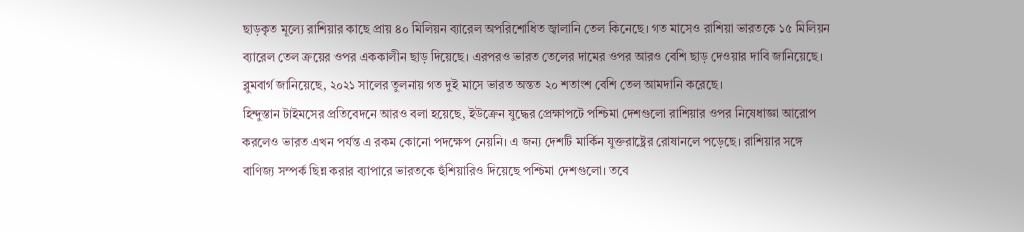ছাড়কৃত মূল্যে রাশিয়ার কাছে প্রায় ৪০ মিলিয়ন ব্যারেল অপরিশোধিত জ্বালানি তেল কিনেছে। গত মাসেও রাশিয়া ভারতকে ১৫ মিলিয়ন ব্যারেল তেল ক্রয়ের ওপর এককালীন ছাড় দিয়েছে। এরপরও ভারত তেলের দামের ওপর আরও বেশি ছাড় দেওয়ার দাবি জানিয়েছে।
ব্লুমবার্গ জানিয়েছে, ২০২১ সালের তুলনায় গত দুই মাসে ভারত অন্তত ২০ শতাংশ বেশি তেল আমদানি করেছে।
হিন্দুস্তান টাইমসের প্রতিবেদনে আরও বলা হয়েছে, ইউক্রেন যুদ্ধের প্রেক্ষাপটে পশ্চিমা দেশগুলো রাশিয়ার ওপর নিষেধাজ্ঞা আরোপ করলেও ভারত এখন পর্যন্ত এ রকম কোনো পদক্ষেপ নেয়নি। এ জন্য দেশটি মার্কিন যুক্তরাষ্ট্রের রোষানলে পড়েছে। রাশিয়ার সঙ্গে বাণিজ্য সম্পর্ক ছিন্ন করার ব্যাপারে ভারতকে হুঁশিয়ারিও দিয়েছে পশ্চিমা দেশগুলো। তবে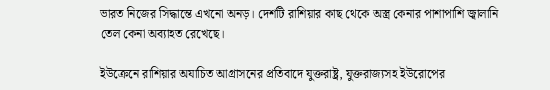ভারত নিজের সিদ্ধান্তে এখনো অনড়। দেশটি রাশিয়ার কাছ থেকে অস্ত্র কেনার পাশাপাশি জ্বালানি তেল কেনা অব্যাহত রেখেছে।

ইউক্রেনে রাশিয়ার অযাচিত আগ্রাসনের প্রতিবাদে যুক্তরাষ্ট্র, যুক্তরাজ্যসহ ইউরোপের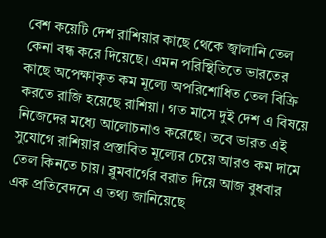বেশ কয়েটি দেশ রাশিয়ার কাছে থেকে জ্বালানি তেল কেনা বন্ধ করে দিয়েছে। এমন পরিস্থিতিতে ভারতের কাছে অপেক্ষাকৃত কম মূল্যে অপরিশোধিত তেল বিক্রি করতে রাজি হয়েছে রাশিয়া। গত মাসে দুই দেশ এ বিষয়ে নিজেদের মধ্যে আলোচনাও করেছে। তবে ভারত এই সুযোগে রাশিয়ার প্রস্তাবিত মূল্যের চেয়ে আরও কম দামে তেল কিনতে চায়। ব্লুমবার্গের বরাত দিয়ে আজ বুধবার এক প্রতিবেদনে এ তথ্য জানিয়েছে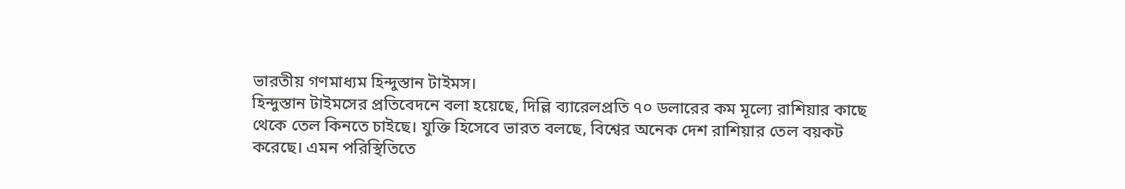ভারতীয় গণমাধ্যম হিন্দুস্তান টাইমস।
হিন্দুস্তান টাইমসের প্রতিবেদনে বলা হয়েছে, দিল্লি ব্যারেলপ্রতি ৭০ ডলারের কম মূল্যে রাশিয়ার কাছে থেকে তেল কিনতে চাইছে। যুক্তি হিসেবে ভারত বলছে, বিশ্বের অনেক দেশ রাশিয়ার তেল বয়কট করেছে। এমন পরিস্থিতিতে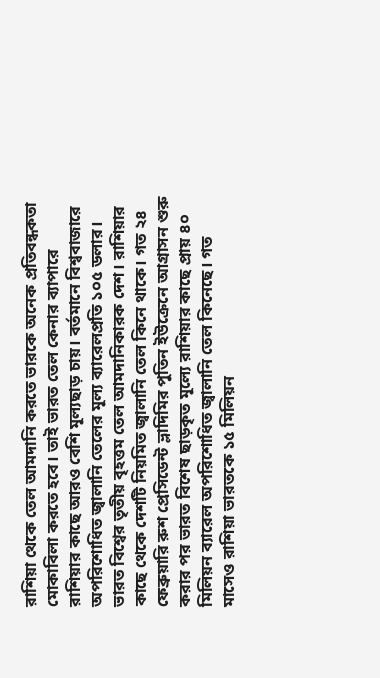রাশিয়া থেকে তেল আমদানি করতে ভারকে অনেক প্রতিবন্ধকতা মোকাবিলা করতে হবে। তাই ভারত তেল কেনার ব্যাপারে রাশিয়ার কাছে আরও বেশি মূল্যছাড় চায়। বর্তমানে বিশ্ববাজারে অপরিশোধিত জ্বালানি তেলের মূল্য ব্যারেলপ্রতি ১০৫ ডলার।
ভারত বিশ্বের তৃতীয় বৃহত্তম তেল আমদানিকারক দেশ। রাশিয়ার কাছে থেকে দেশটি নিয়মিত জ্বালানি তেল কিনে থাকে। গত ২৪ ফেব্রুয়ারি রুশ প্রেসিডেন্ট ভ্লাদিমির পুতিন ইউক্রেনে আগ্রাসন শুরু করার পর ভারত বিশেষ ছাড়কৃত মূল্যে রাশিয়ার কাছে প্রায় ৪০ মিলিয়ন ব্যারেল অপরিশোধিত জ্বালানি তেল কিনেছে। গত মাসেও রাশিয়া ভারতকে ১৫ মিলিয়ন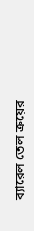ব্যারেল তেল ক্রয়ের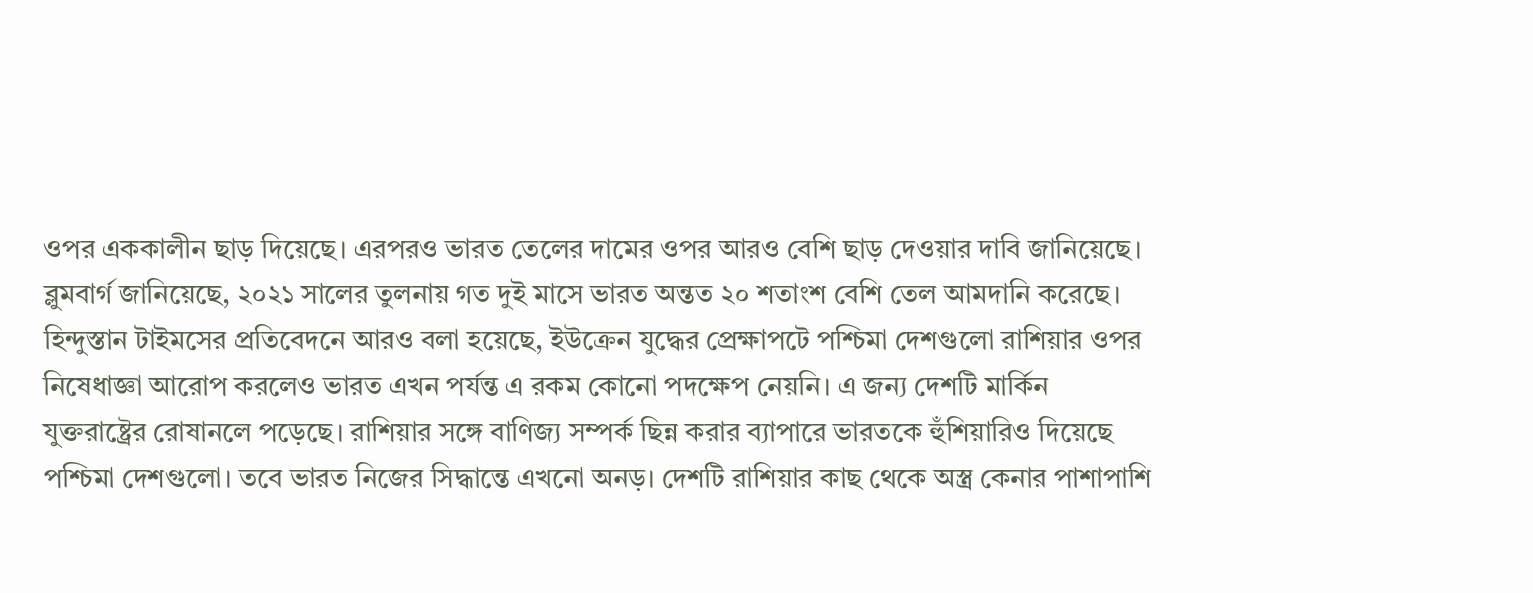ওপর এককালীন ছাড় দিয়েছে। এরপরও ভারত তেলের দামের ওপর আরও বেশি ছাড় দেওয়ার দাবি জানিয়েছে।
ব্লুমবার্গ জানিয়েছে, ২০২১ সালের তুলনায় গত দুই মাসে ভারত অন্তত ২০ শতাংশ বেশি তেল আমদানি করেছে।
হিন্দুস্তান টাইমসের প্রতিবেদনে আরও বলা হয়েছে, ইউক্রেন যুদ্ধের প্রেক্ষাপটে পশ্চিমা দেশগুলো রাশিয়ার ওপর নিষেধাজ্ঞা আরোপ করলেও ভারত এখন পর্যন্ত এ রকম কোনো পদক্ষেপ নেয়নি। এ জন্য দেশটি মার্কিন যুক্তরাষ্ট্রের রোষানলে পড়েছে। রাশিয়ার সঙ্গে বাণিজ্য সম্পর্ক ছিন্ন করার ব্যাপারে ভারতকে হুঁশিয়ারিও দিয়েছে পশ্চিমা দেশগুলো। তবে ভারত নিজের সিদ্ধান্তে এখনো অনড়। দেশটি রাশিয়ার কাছ থেকে অস্ত্র কেনার পাশাপাশি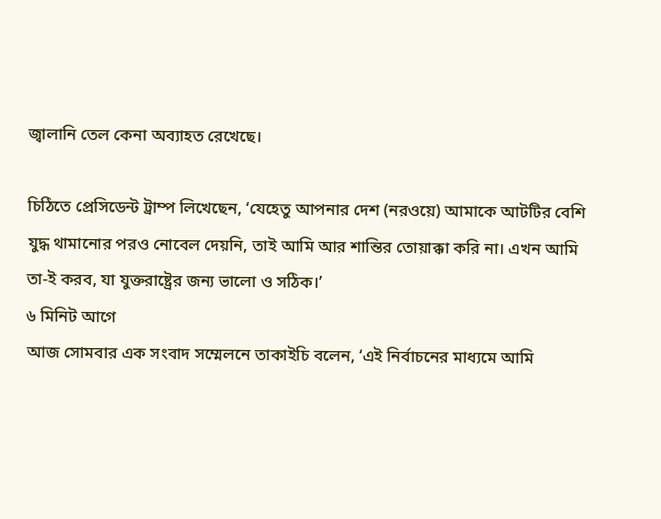জ্বালানি তেল কেনা অব্যাহত রেখেছে।

চিঠিতে প্রেসিডেন্ট ট্রাম্প লিখেছেন, ‘যেহেতু আপনার দেশ (নরওয়ে) আমাকে আটটির বেশি যুদ্ধ থামানোর পরও নোবেল দেয়নি, তাই আমি আর শান্তির তোয়াক্কা করি না। এখন আমি তা-ই করব, যা যুক্তরাষ্ট্রের জন্য ভালো ও সঠিক।’
৬ মিনিট আগে
আজ সোমবার এক সংবাদ সম্মেলনে তাকাইচি বলেন, ‘এই নির্বাচনের মাধ্যমে আমি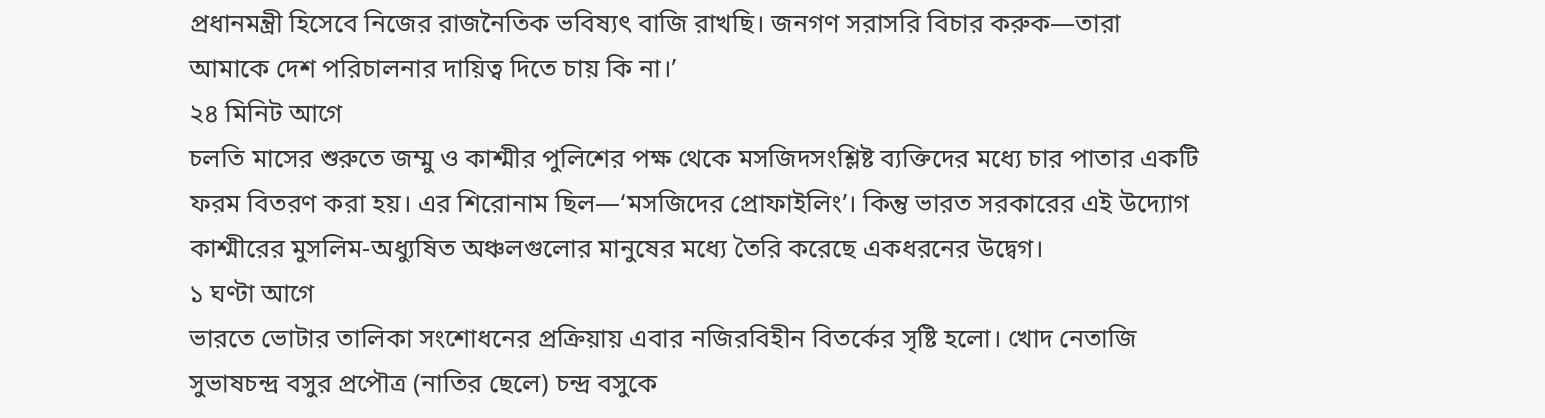প্রধানমন্ত্রী হিসেবে নিজের রাজনৈতিক ভবিষ্যৎ বাজি রাখছি। জনগণ সরাসরি বিচার করুক—তারা আমাকে দেশ পরিচালনার দায়িত্ব দিতে চায় কি না।’
২৪ মিনিট আগে
চলতি মাসের শুরুতে জম্মু ও কাশ্মীর পুলিশের পক্ষ থেকে মসজিদসংশ্লিষ্ট ব্যক্তিদের মধ্যে চার পাতার একটি ফরম বিতরণ করা হয়। এর শিরোনাম ছিল—‘মসজিদের প্রোফাইলিং’। কিন্তু ভারত সরকারের এই উদ্যোগ কাশ্মীরের মুসলিম-অধ্যুষিত অঞ্চলগুলোর মানুষের মধ্যে তৈরি করেছে একধরনের উদ্বেগ।
১ ঘণ্টা আগে
ভারতে ভোটার তালিকা সংশোধনের প্রক্রিয়ায় এবার নজিরবিহীন বিতর্কের সৃষ্টি হলো। খোদ নেতাজি সুভাষচন্দ্র বসুর প্রপৌত্র (নাতির ছেলে) চন্দ্র বসুকে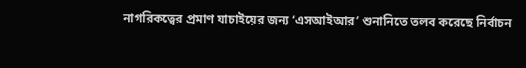নাগরিকত্বের প্রমাণ যাচাইয়ের জন্য ‘এসআইআর’ শুনানিতে তলব করেছে নির্বাচন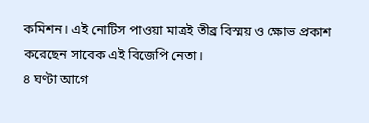কমিশন। এই নোটিস পাওয়া মাত্রই তীব্র বিস্ময় ও ক্ষোভ প্রকাশ করেছেন সাবেক এই বিজেপি নেতা।
৪ ঘণ্টা আগে